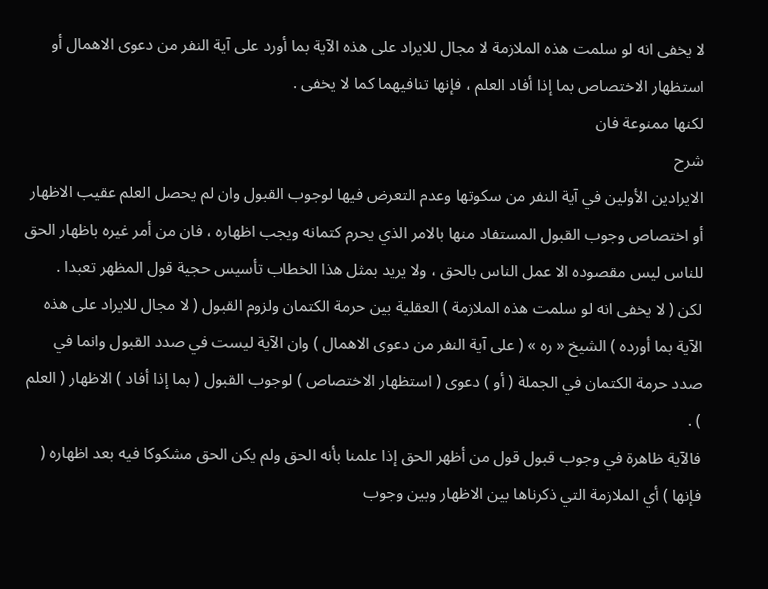لا يخفى انه لو سلمت هذه الملازمة لا مجال للايراد على هذه الآية بما أورد على آية النفر من دعوى الاهمال أو استظهار الاختصاص بما إذا أفاد العلم ، فإنها تنافيهما كما لا يخفى .
لكنها ممنوعة فان
شرح
الايرادين الأولين في آية النفر من سكوتها وعدم التعرض فيها لوجوب القبول وان لم يحصل العلم عقيب الاظهار أو اختصاص وجوب القبول المستفاد منها بالامر الذي يحرم كتمانه ويجب اظهاره ، فان من أمر غيره باظهار الحق للناس ليس مقصوده الا عمل الناس بالحق ، ولا يريد بمثل هذا الخطاب تأسيس حجية قول المظهر تعبدا .
لكن ( لا يخفى انه لو سلمت هذه الملازمة ) العقلية بين حرمة الكتمان ولزوم القبول ( لا مجال للايراد على هذه الآية بما أورده ) الشيخ « ره » ( على آية النفر من دعوى الاهمال ) وان الآية ليست في صدد القبول وانما في صدد حرمة الكتمان في الجملة ( أو ) دعوى ( استظهار الاختصاص ) لوجوب القبول ( بما إذا أفاد ) الاظهار ( العلم ) .
فالآية ظاهرة في وجوب قبول قول من أظهر الحق إذا علمنا بأنه الحق ولم يكن الحق مشكوكا فيه بعد اظهاره ( فإنها ) أي الملازمة التي ذكرناها بين الاظهار وبين وجوب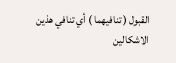القبول ( تنافيهما ) أي تنافي هذين الاشكالين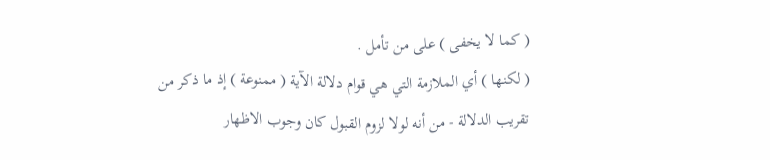( كما لا يخفى ) على من تأمل .
( لكنها ) أي الملازمة التي هي قوام دلالة الآية ( ممنوعة ) إذ ما ذكر من تقريب الدلالة - من أنه لولا لزوم القبول كان وجوب الاظهار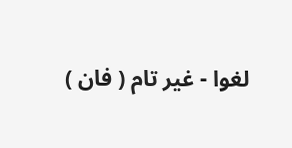لغوا - غير تام ( فان )